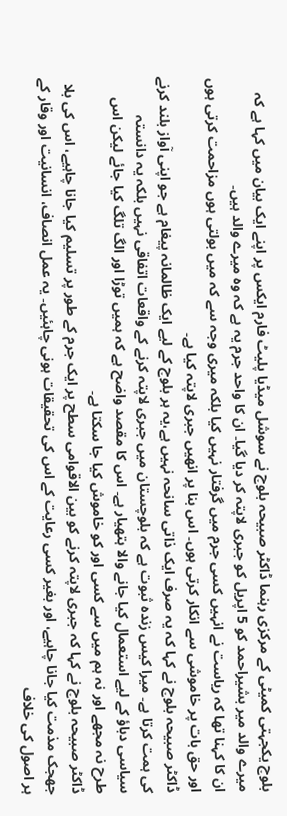بلوچ یکجہتی کمیٹی کے مرکزی رہنما ڈاکٹر صبیحہ بلوچ نے سوشل میڈیا پلیٹ فارم ایکس پر اپنے ایک بیان میں کہا ہے کہ میرے والد میر بشیراحمد کو 5 اپریل کو جبری لاپتہ کر دیا گیا۔ ان کا واحد جرم یہ ہے کہ وہ میرے والد ہیں۔
ان کا کہنا تھا کہ ریاست نے انہیں کسی جرم میں گرفتار نہیں کیا بلکہ میری وجہ سے کہ میں بولتی ہوں مزاحمت کرتی ہوں اور حق بات پر خاموشی سے انکار کرتی ہوں۔ اس بنا پر انھیں جبری لاپتہ کیا ہے۔
ڈاکٹر صبیحہ بلوچ نے کہا کہ یہ صرف ایک ذاتی سانحہ نہیں ہے،یہ ہر بلوچ کے لیے ایک ظالمانہ پیغام ہے جو اپنی آواز بلند کرنے کی ہمت کرتا ہے۔ میرا کیس زندہ ثبوت ہے کہ بلوچستان میں جبری لاپتہ کرنے کے واقعات اتفاقی نہیں بلکہ یہ دانستہ سیاسی دباؤ کے لیے استعمال کیا جانے والا ہتھیار ہے۔ اس کا مقصد واضح ہے کہ ہمیں توڑا اور الگ تلگ کیا جائے لیکن اس طرح نہ مجھے اور نہ ہم میں سے کسی اور کو خاموش کیا جا سکتا ہے۔
ڈاکٹر صبیحہ بلوچ نے کہا کہ جبری لاپتہ کرنے کو بین الاقوامی سطح پر ایک جرم کے طور پر تسلیم کیا جانا چاہیے، اس کی بلا جھجک مذمت کیا جانا چاہیے، اور بغیر کسی رعایت کے اس کی تحقیقات ہونی چاہئیں۔ یہ عمل انصاف، انسانیت اور وقار کے ہر اصول کی خلاف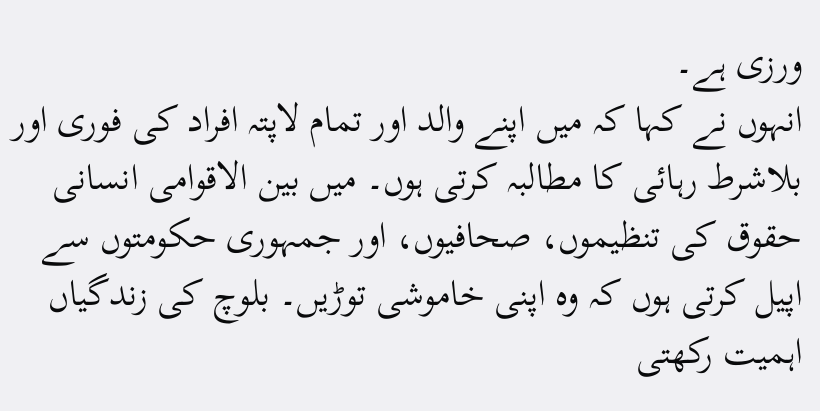ورزی ہے۔
انہوں نے کہا کہ میں اپنے والد اور تمام لاپتہ افراد کی فوری اور بلاشرط رہائی کا مطالبہ کرتی ہوں۔ میں بین الاقوامی انسانی حقوق کی تنظیموں، صحافیوں، اور جمہوری حکومتوں سے اپیل کرتی ہوں کہ وہ اپنی خاموشی توڑیں۔ بلوچ کی زندگیاں اہمیت رکھتی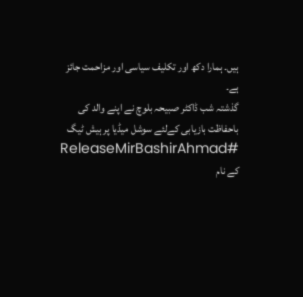ہیں۔ ہمارا دکھ اور تکلیف سیاسی اور مزاحمت جائز ہے۔
گذشتہ شب ڈاکٹر صبیحہ بلوچ نے اپنے والد کی باحفاظت بازیابی کےلئے سوشل میڈیا پر ہیش ٹیگ #ReleaseMirBashirAhmad کے نام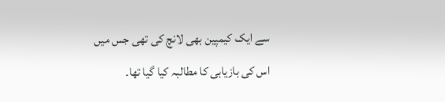سے ایک کیمپین بھی لانچ کی تھی جس میں اس کی بازیابی کا مطالبہ کیا گیا تھا۔